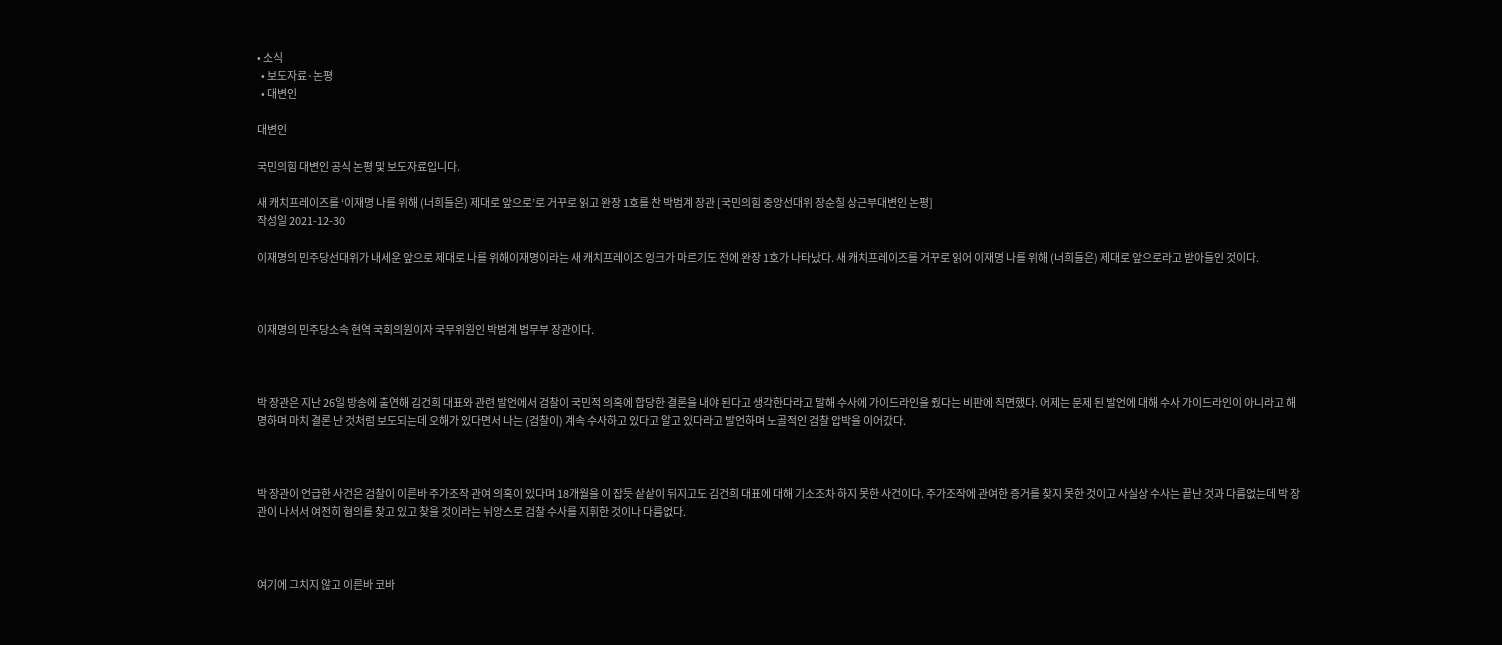• 소식
  • 보도자료·논평
  • 대변인

대변인

국민의힘 대변인 공식 논평 및 보도자료입니다.

새 캐치프레이즈를 ‘이재명 나를 위해 (너희들은) 제대로 앞으로’로 거꾸로 읽고 완장 1호를 찬 박범계 장관 [국민의힘 중앙선대위 장순칠 상근부대변인 논평]
작성일 2021-12-30

이재명의 민주당선대위가 내세운 앞으로 제대로 나를 위해이재명이라는 새 캐치프레이즈 잉크가 마르기도 전에 완장 1호가 나타났다. 새 캐치프레이즈를 거꾸로 읽어 이재명 나를 위해 (너희들은) 제대로 앞으로라고 받아들인 것이다.



이재명의 민주당소속 현역 국회의원이자 국무위원인 박범계 법무부 장관이다.



박 장관은 지난 26일 방송에 출연해 김건희 대표와 관련 발언에서 검찰이 국민적 의혹에 합당한 결론을 내야 된다고 생각한다라고 말해 수사에 가이드라인을 줬다는 비판에 직면했다. 어제는 문제 된 발언에 대해 수사 가이드라인이 아니라고 해명하며 마치 결론 난 것처럼 보도되는데 오해가 있다면서 나는 (검찰이) 계속 수사하고 있다고 알고 있다라고 발언하며 노골적인 검찰 압박을 이어갔다.



박 장관이 언급한 사건은 검찰이 이른바 주가조작 관여 의혹이 있다며 18개월을 이 잡듯 샅샅이 뒤지고도 김건희 대표에 대해 기소조차 하지 못한 사건이다. 주가조작에 관여한 증거를 찾지 못한 것이고 사실상 수사는 끝난 것과 다름없는데 박 장관이 나서서 여전히 혐의를 찾고 있고 찾을 것이라는 뉘앙스로 검찰 수사를 지휘한 것이나 다름없다.



여기에 그치지 않고 이른바 코바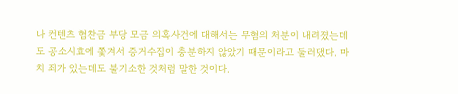나 컨텐츠 협찬금 부당 모금 의혹사건에 대해서는 무혐의 처분이 내려졌는데도 공소시효에 쫓겨서 증거수집이 충분하지 않았기 때문이라고 둘러댔다. 마치 죄가 있는데도 불기소한 것처럼 말한 것이다.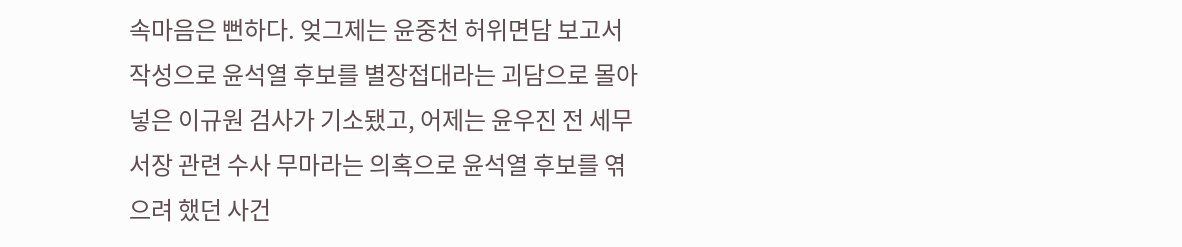속마음은 뻔하다. 엊그제는 윤중천 허위면담 보고서 작성으로 윤석열 후보를 별장접대라는 괴담으로 몰아넣은 이규원 검사가 기소됐고, 어제는 윤우진 전 세무서장 관련 수사 무마라는 의혹으로 윤석열 후보를 엮으려 했던 사건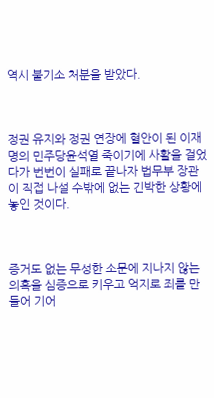역시 불기소 처분을 받았다.



정권 유지와 정권 연장에 혈안이 된 이재명의 민주당윤석열 죽이기에 사활을 걸었다가 번번이 실패로 끝나자 법무부 장관이 직접 나설 수밖에 없는 긴박한 상황에 놓인 것이다.



증거도 없는 무성한 소문에 지나지 않는 의혹을 심증으로 키우고 억지로 죄를 만들어 기어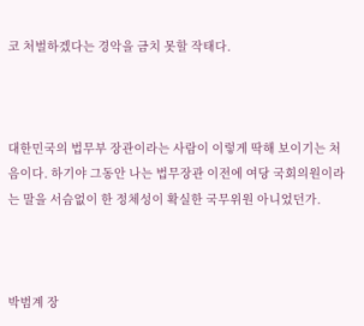코 처벌하겠다는 경악을 금치 못할 작태다.



대한민국의 법무부 장관이라는 사람이 이렇게 딱해 보이기는 처음이다. 하기야 그동안 나는 법무장관 이전에 여당 국회의원이라는 말을 서슴없이 한 정체성이 확실한 국무위원 아니었던가.



박범계 장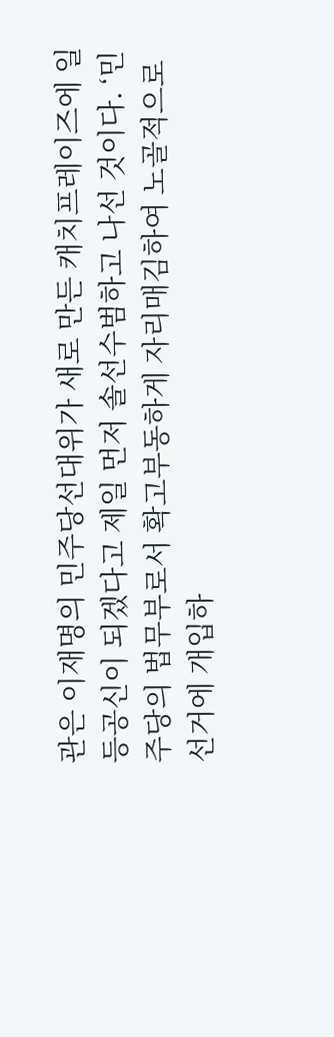관은 이재명의 민주당선대위가 새로 만든 캐치프레이즈에 일등공신이 되겠다고 제일 먼저 솔선수범하고 나선 것이다. ‘민주당의 법무부로서 확고부동하게 자리매김하여 노골적으로 선거에 개입하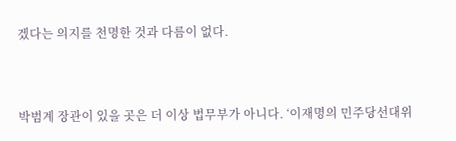겠다는 의지를 천명한 것과 다름이 없다.



박범계 장관이 있을 곳은 더 이상 법무부가 아니다. ‘이재명의 민주당선대위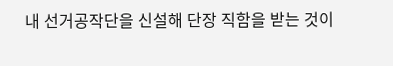내 선거공작단을 신설해 단장 직함을 받는 것이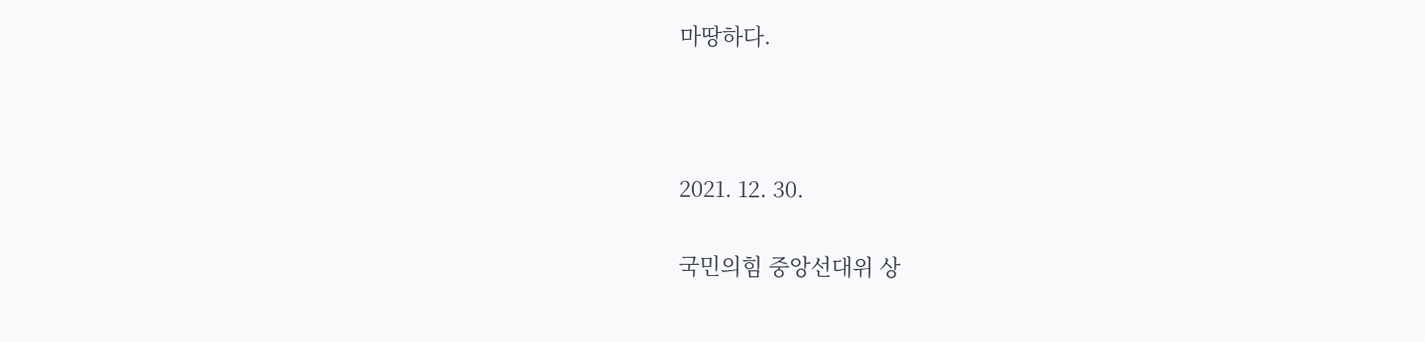마땅하다.



2021. 12. 30.

국민의힘 중앙선대위 상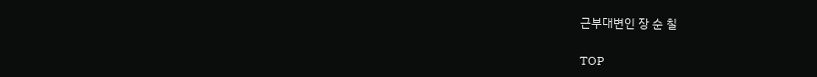근부대변인 장 순 칠

TOP